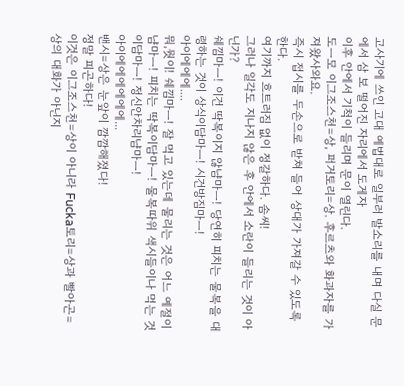고사기에 쓰인 고대 예법대로 일부러 발소리를 내며 다실 문에서 삼 보 떨어진 자리에서 도게자
이후 안에서 기척이 들리며 문이 열린다.
도ㅡ모 이그조스천=상, 퍼거토리=상. 후르츠와 화과자를 가져왔사와요.
즉시 접시를 두손으로 받쳐 들어 상대가 가져갈 수 있도록 한다.
여기까지 흐트러짐 없이 정갈하다. 솜씨!
그러나 일각도 지나지 않은 후 안에서 소란이 들리는 것이 아닌가?
쉐낌마ㅡ! 이건 딱복이지 않냠마ㅡ! 당연히 피치는 물복을 대령하는 것이 상식이담마ㅡ! 시건방짐마ㅡ!
아이에에에....
뭐,뭣이! 쉐낌마ㅡ! 잘 먹고 있는데 물리는 것은 어느 예절이냠마ㅡ! 피치는 딱복이담마ㅡ! 물복따위 색시들이나 먹는 것이담마ㅡ! 정신안차리냠마ㅡ!
아이에에에에에에...
밴시=상은 눈앞이 깜깜해졌다!
정말 피곤하다!
이것은 이그조스천=상이 아니라 Fucka토리=상과 빨아곤=상의 대화가 아닌지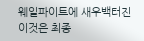웨일파이트에 새우백터진
이것은 최종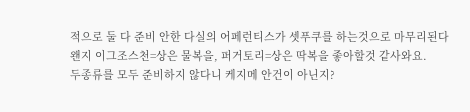적으로 둘 다 준비 안한 다실의 어페런티스가 셋푸쿠를 하는것으로 마무리된다
왠지 이그조스천=상은 물복을, 퍼거토리=상은 딱복을 좋아할것 같사와요.
두종류를 모두 준비하지 않다니 케지메 안건이 아닌지?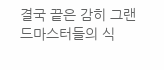결국 끝은 감히 그랜드마스터들의 식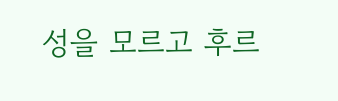성을 모르고 후르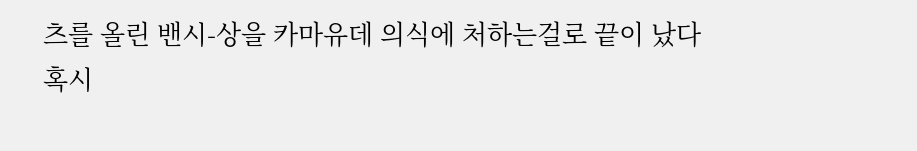츠를 올린 밴시-상을 카마유데 의식에 처하는걸로 끝이 났다
혹시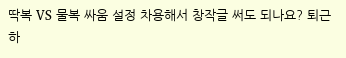딱복 VS 물복 싸움 설정 차용해서 창작글 써도 되나요? 퇴근하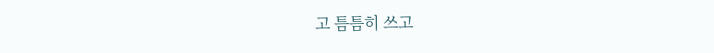고 틈틈히 쓰고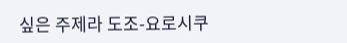싶은 주제라 도조-요로시쿠